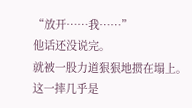“放开……我……”
他话还没说完。
就被一股力道狠狠地掼在塌上。
这一摔几乎是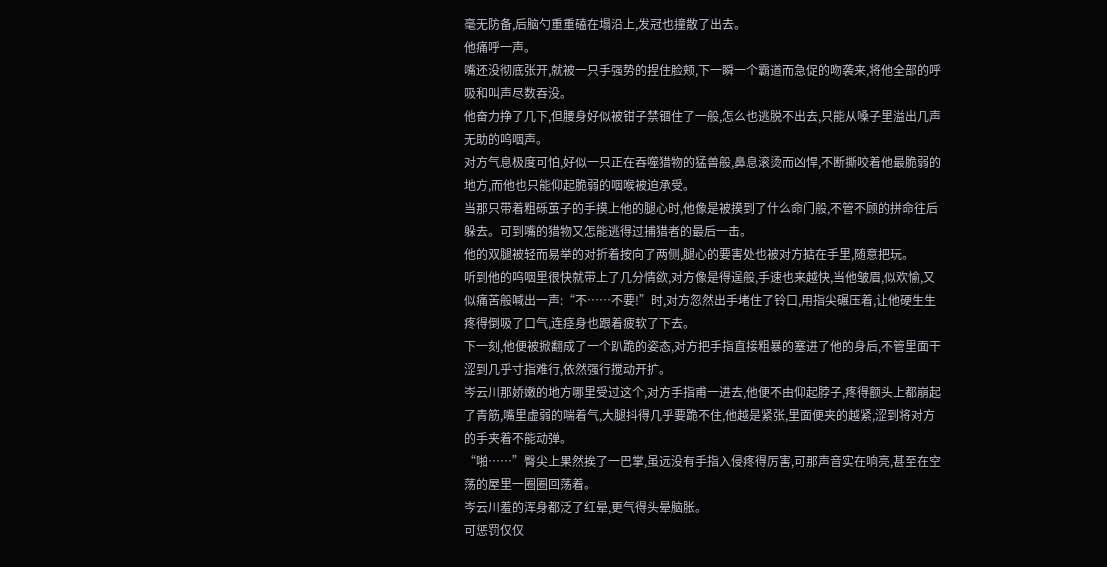毫无防备,后脑勺重重磕在塌沿上,发冠也撞散了出去。
他痛呼一声。
嘴还没彻底张开,就被一只手强势的捏住脸颊,下一瞬一个霸道而急促的吻袭来,将他全部的呼吸和叫声尽数吞没。
他奋力挣了几下,但腰身好似被钳子禁锢住了一般,怎么也逃脱不出去,只能从嗓子里溢出几声无助的呜咽声。
对方气息极度可怕,好似一只正在吞噬猎物的猛兽般,鼻息滚烫而凶悍,不断撕咬着他最脆弱的地方,而他也只能仰起脆弱的咽喉被迫承受。
当那只带着粗砾茧子的手摸上他的腿心时,他像是被摸到了什么命门般,不管不顾的拼命往后躲去。可到嘴的猎物又怎能逃得过捕猎者的最后一击。
他的双腿被轻而易举的对折着按向了两侧,腿心的要害处也被对方掂在手里,随意把玩。
听到他的呜咽里很快就带上了几分情欲,对方像是得逞般,手速也来越快,当他皱眉,似欢愉,又似痛苦般喊出一声:“不……不要!”时,对方忽然出手堵住了铃口,用指尖碾压着,让他硬生生疼得倒吸了口气,连痉身也跟着疲软了下去。
下一刻,他便被掀翻成了一个趴跪的姿态,对方把手指直接粗暴的塞进了他的身后,不管里面干涩到几乎寸指难行,依然强行搅动开扩。
岑云川那娇嫩的地方哪里受过这个,对方手指甫一进去,他便不由仰起脖子,疼得额头上都崩起了青筋,嘴里虚弱的喘着气,大腿抖得几乎要跪不住,他越是紧张,里面便夹的越紧,涩到将对方的手夹着不能动弹。
“啪……”臀尖上果然挨了一巴掌,虽远没有手指入侵疼得厉害,可那声音实在响亮,甚至在空荡的屋里一圈圈回荡着。
岑云川羞的浑身都泛了红晕,更气得头晕脑胀。
可惩罚仅仅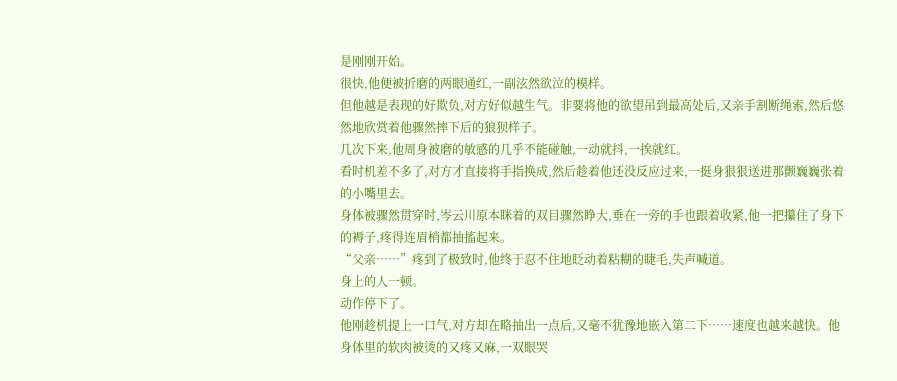是刚刚开始。
很快,他便被折磨的两眼通红,一副泫然欲泣的模样。
但他越是表现的好欺负,对方好似越生气。非要将他的欲望吊到最高处后,又亲手割断绳索,然后悠然地欣赏着他骤然摔下后的狼狈样子。
几次下来,他周身被磨的敏感的几乎不能碰触,一动就抖,一挨就红。
看时机差不多了,对方才直接将手指换成,然后趁着他还没反应过来,一挺身狠狠送进那颤巍巍张着的小嘴里去。
身体被骤然贯穿时,岑云川原本眯着的双目骤然睁大,垂在一旁的手也跟着收紧,他一把攥住了身下的褥子,疼得连眉梢都抽搐起来。
“父亲……”疼到了极致时,他终于忍不住地眨动着粘糊的睫毛,失声喊道。
身上的人一顿。
动作停下了。
他刚趁机提上一口气,对方却在略抽出一点后,又毫不犹豫地嵌入第二下……速度也越来越快。他身体里的软肉被烫的又疼又麻,一双眼哭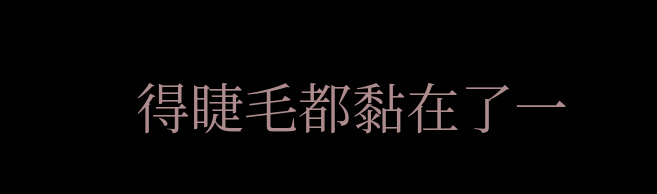得睫毛都黏在了一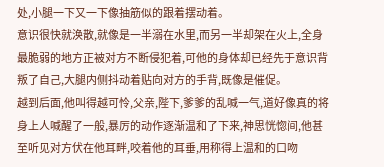处,小腿一下又一下像抽筋似的跟着摆动着。
意识很快就涣散,就像是一半溺在水里,而另一半却架在火上,全身最脆弱的地方正被对方不断侵犯着,可他的身体却已经先于意识背叛了自己,大腿内侧抖动着贴向对方的手背,既像是催促。
越到后面,他叫得越可怜,父亲,陛下,爹爹的乱喊一气,道好像真的将身上人喊醒了一般,暴厉的动作逐渐温和了下来,神思恍惚间,他甚至听见对方伏在他耳畔,咬着他的耳垂,用称得上温和的口吻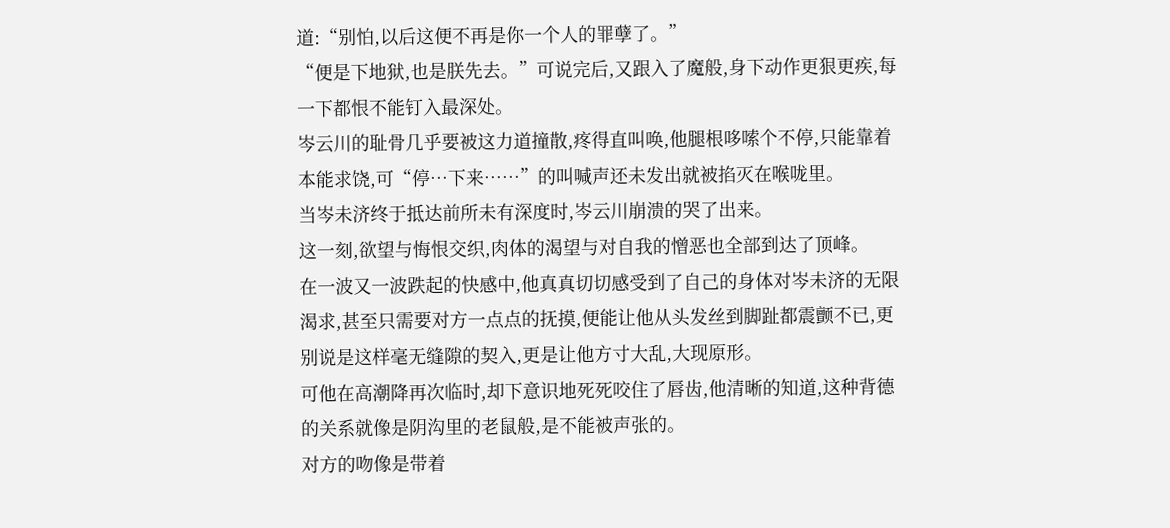道:“别怕,以后这便不再是你一个人的罪孽了。”
“便是下地狱,也是朕先去。”可说完后,又跟入了魔般,身下动作更狠更疾,每一下都恨不能钉入最深处。
岑云川的耻骨几乎要被这力道撞散,疼得直叫唤,他腿根哆嗦个不停,只能靠着本能求饶,可“停…下来……”的叫喊声还未发出就被掐灭在喉咙里。
当岑未济终于抵达前所未有深度时,岑云川崩溃的哭了出来。
这一刻,欲望与悔恨交织,肉体的渴望与对自我的憎恶也全部到达了顶峰。
在一波又一波跌起的快感中,他真真切切感受到了自己的身体对岑未济的无限渴求,甚至只需要对方一点点的抚摸,便能让他从头发丝到脚趾都震颤不已,更别说是这样毫无缝隙的契入,更是让他方寸大乱,大现原形。
可他在高潮降再次临时,却下意识地死死咬住了唇齿,他清晰的知道,这种背德的关系就像是阴沟里的老鼠般,是不能被声张的。
对方的吻像是带着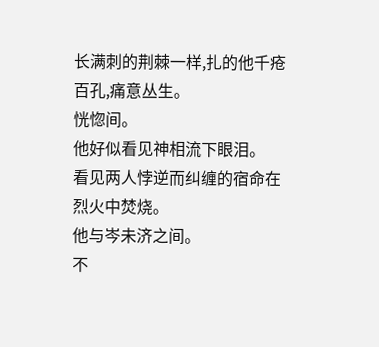长满刺的荆棘一样,扎的他千疮百孔,痛意丛生。
恍惚间。
他好似看见神相流下眼泪。
看见两人悖逆而纠缠的宿命在烈火中焚烧。
他与岑未济之间。
不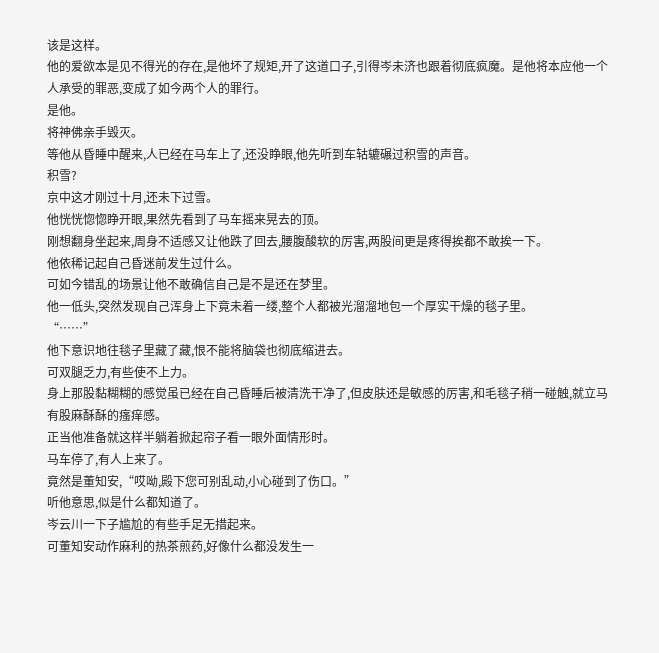该是这样。
他的爱欲本是见不得光的存在,是他坏了规矩,开了这道口子,引得岑未济也跟着彻底疯魔。是他将本应他一个人承受的罪恶,变成了如今两个人的罪行。
是他。
将神佛亲手毁灭。
等他从昏睡中醒来,人已经在马车上了,还没睁眼,他先听到车轱辘碾过积雪的声音。
积雪?
京中这才刚过十月,还未下过雪。
他恍恍惚惚睁开眼,果然先看到了马车摇来晃去的顶。
刚想翻身坐起来,周身不适感又让他跌了回去,腰腹酸软的厉害,两股间更是疼得挨都不敢挨一下。
他依稀记起自己昏迷前发生过什么。
可如今错乱的场景让他不敢确信自己是不是还在梦里。
他一低头,突然发现自己浑身上下竟未着一缕,整个人都被光溜溜地包一个厚实干燥的毯子里。
“……”
他下意识地往毯子里藏了藏,恨不能将脑袋也彻底缩进去。
可双腿乏力,有些使不上力。
身上那股黏糊糊的感觉虽已经在自己昏睡后被清洗干净了,但皮肤还是敏感的厉害,和毛毯子稍一碰触,就立马有股麻酥酥的瘙痒感。
正当他准备就这样半躺着掀起帘子看一眼外面情形时。
马车停了,有人上来了。
竟然是董知安,“哎呦,殿下您可别乱动,小心碰到了伤口。”
听他意思,似是什么都知道了。
岑云川一下子尴尬的有些手足无措起来。
可董知安动作麻利的热茶煎药,好像什么都没发生一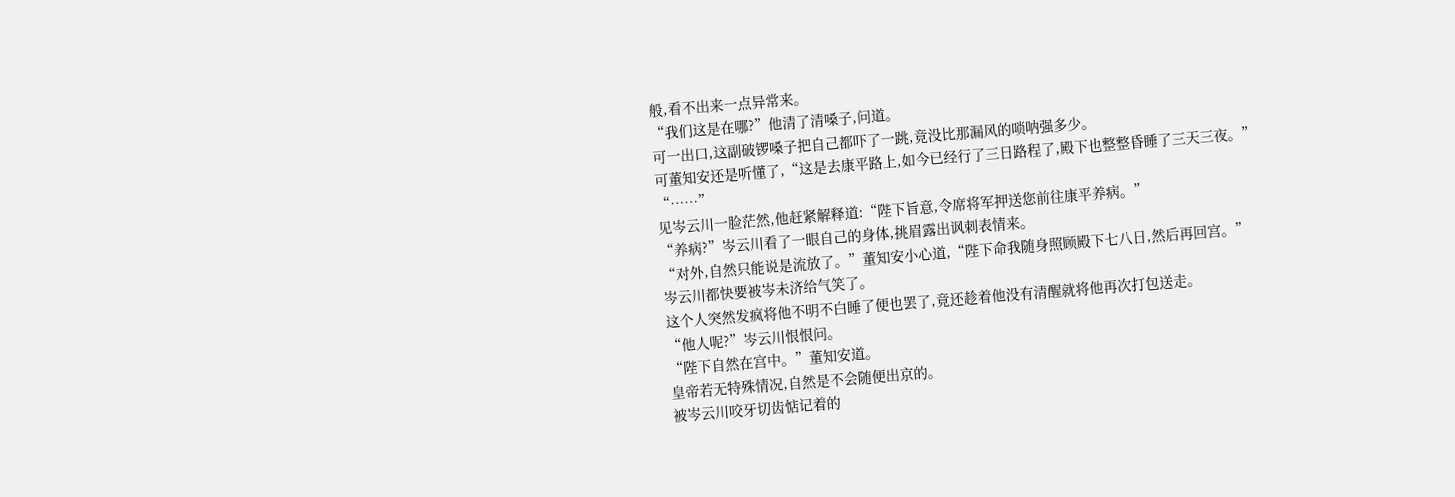般,看不出来一点异常来。
“我们这是在哪?”他清了清嗓子,问道。
可一出口,这副破锣嗓子把自己都吓了一跳,竟没比那漏风的唢呐强多少。
可董知安还是听懂了,“这是去康平路上,如今已经行了三日路程了,殿下也整整昏睡了三天三夜。”
“……”
见岑云川一脸茫然,他赶紧解释道:“陛下旨意,令席将军押送您前往康平养病。”
“养病?”岑云川看了一眼自己的身体,挑眉露出讽刺表情来。
“对外,自然只能说是流放了。”董知安小心道,“陛下命我随身照顾殿下七八日,然后再回宫。”
岑云川都快要被岑未济给气笑了。
这个人突然发疯将他不明不白睡了便也罢了,竟还趁着他没有清醒就将他再次打包送走。
“他人呢?”岑云川恨恨问。
“陛下自然在宫中。”董知安道。
皇帝若无特殊情况,自然是不会随便出京的。
被岑云川咬牙切齿惦记着的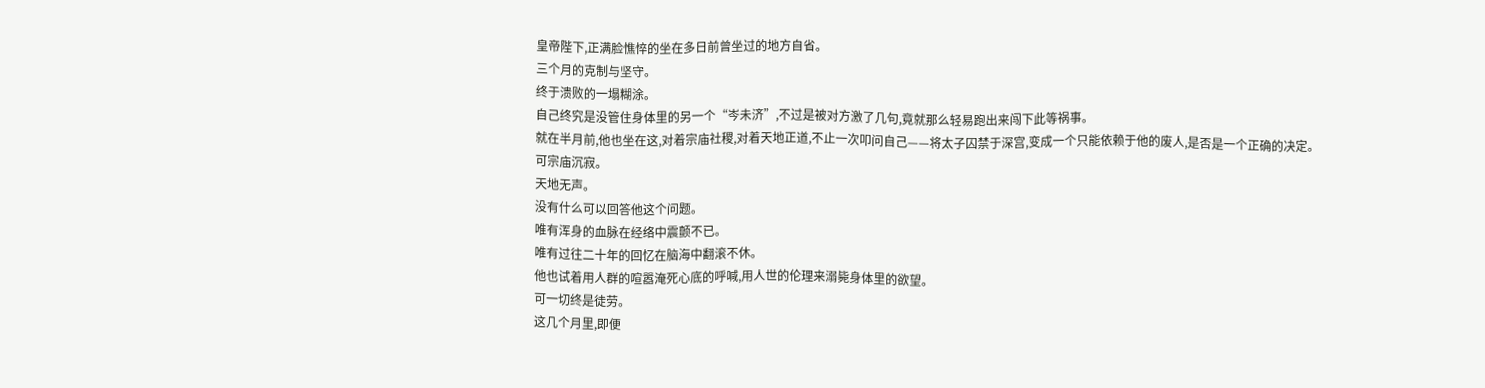皇帝陛下,正满脸憔悴的坐在多日前曾坐过的地方自省。
三个月的克制与坚守。
终于溃败的一塌糊涂。
自己终究是没管住身体里的另一个“岑未济”,不过是被对方激了几句,竟就那么轻易跑出来闯下此等祸事。
就在半月前,他也坐在这,对着宗庙社稷,对着天地正道,不止一次叩问自己——将太子囚禁于深宫,变成一个只能依赖于他的废人,是否是一个正确的决定。
可宗庙沉寂。
天地无声。
没有什么可以回答他这个问题。
唯有浑身的血脉在经络中震颤不已。
唯有过往二十年的回忆在脑海中翻滚不休。
他也试着用人群的喧嚣淹死心底的呼喊,用人世的伦理来溺毙身体里的欲望。
可一切终是徒劳。
这几个月里,即便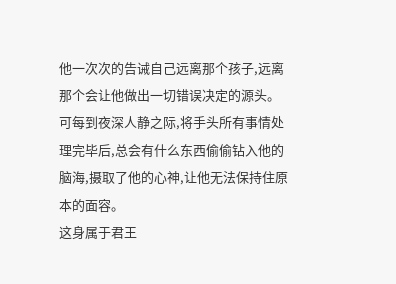他一次次的告诫自己远离那个孩子,远离那个会让他做出一切错误决定的源头。
可每到夜深人静之际,将手头所有事情处理完毕后,总会有什么东西偷偷钻入他的脑海,摄取了他的心神,让他无法保持住原本的面容。
这身属于君王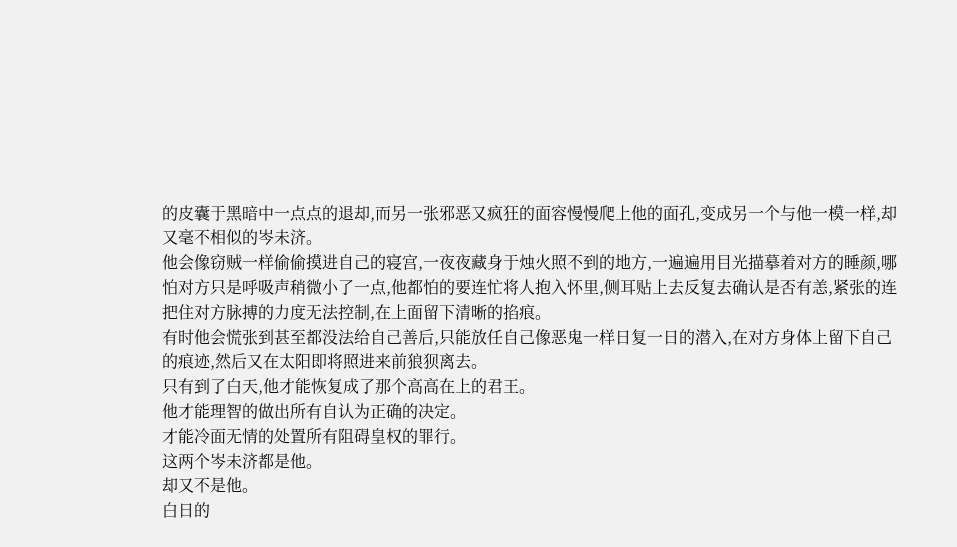的皮囊于黑暗中一点点的退却,而另一张邪恶又疯狂的面容慢慢爬上他的面孔,变成另一个与他一模一样,却又毫不相似的岑未济。
他会像窃贼一样偷偷摸进自己的寝宫,一夜夜藏身于烛火照不到的地方,一遍遍用目光描摹着对方的睡颜,哪怕对方只是呼吸声稍微小了一点,他都怕的要连忙将人抱入怀里,侧耳贴上去反复去确认是否有恙,紧张的连把住对方脉搏的力度无法控制,在上面留下清晰的掐痕。
有时他会慌张到甚至都没法给自己善后,只能放任自己像恶鬼一样日复一日的潜入,在对方身体上留下自己的痕迹,然后又在太阳即将照进来前狼狈离去。
只有到了白天,他才能恢复成了那个高高在上的君王。
他才能理智的做出所有自认为正确的决定。
才能冷面无情的处置所有阻碍皇权的罪行。
这两个岑未济都是他。
却又不是他。
白日的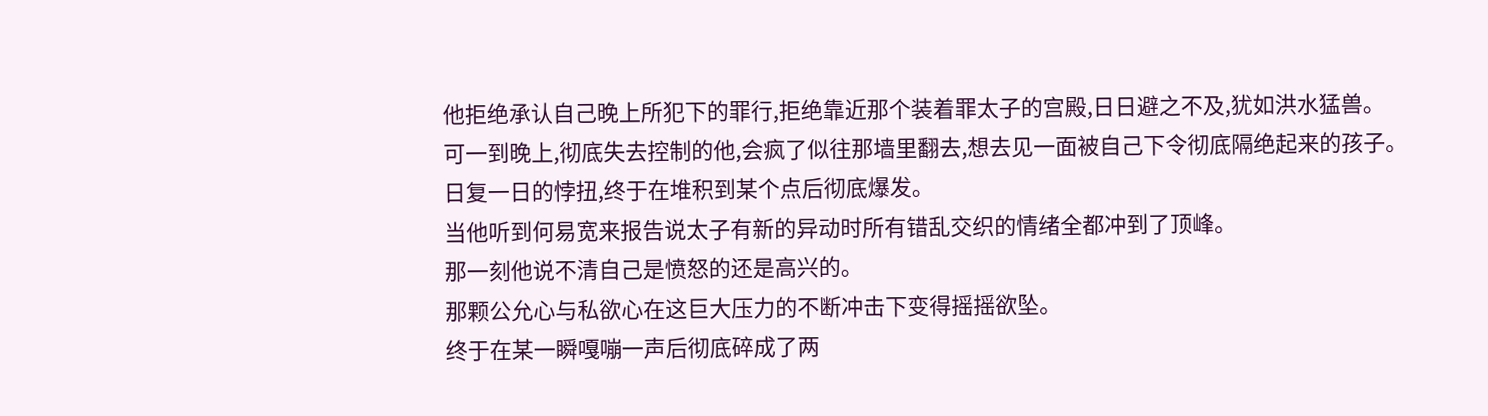他拒绝承认自己晚上所犯下的罪行,拒绝靠近那个装着罪太子的宫殿,日日避之不及,犹如洪水猛兽。
可一到晚上,彻底失去控制的他,会疯了似往那墙里翻去,想去见一面被自己下令彻底隔绝起来的孩子。
日复一日的悖扭,终于在堆积到某个点后彻底爆发。
当他听到何易宽来报告说太子有新的异动时所有错乱交织的情绪全都冲到了顶峰。
那一刻他说不清自己是愤怒的还是高兴的。
那颗公允心与私欲心在这巨大压力的不断冲击下变得摇摇欲坠。
终于在某一瞬嘎嘣一声后彻底碎成了两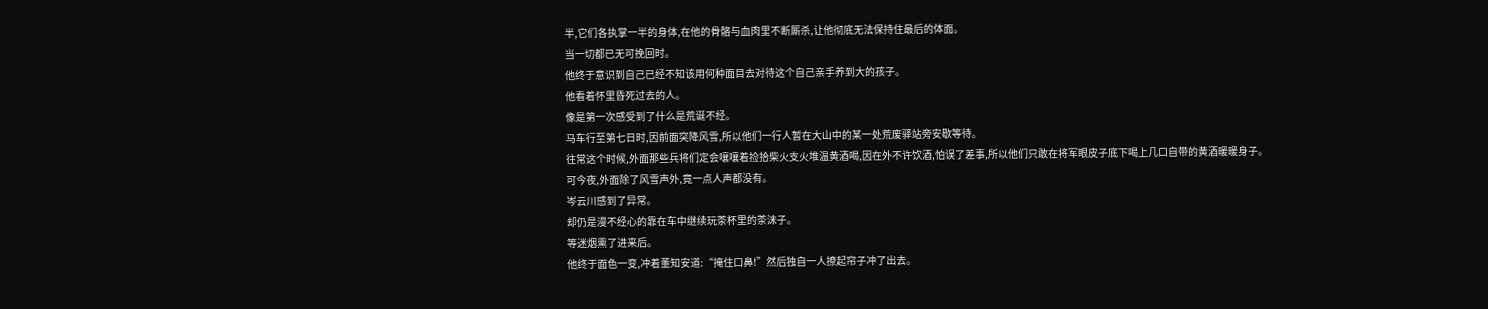半,它们各执掌一半的身体,在他的骨骼与血肉里不断厮杀,让他彻底无法保持住最后的体面。
当一切都已无可挽回时。
他终于意识到自己已经不知该用何种面目去对待这个自己亲手养到大的孩子。
他看着怀里昏死过去的人。
像是第一次感受到了什么是荒诞不经。
马车行至第七日时,因前面突降风雪,所以他们一行人暂在大山中的某一处荒废驿站旁安歇等待。
往常这个时候,外面那些兵将们定会嚷嚷着捡拾柴火支火堆温黄酒喝,因在外不许饮酒,怕误了差事,所以他们只敢在将军眼皮子底下喝上几口自带的黄酒暖暖身子。
可今夜,外面除了风雪声外,竟一点人声都没有。
岑云川感到了异常。
却仍是漫不经心的靠在车中继续玩茶杯里的茶沫子。
等迷烟熏了进来后。
他终于面色一变,冲着董知安道:“掩住口鼻!”然后独自一人撩起帘子冲了出去。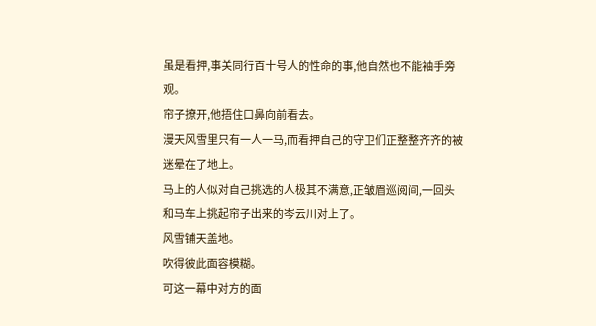虽是看押,事关同行百十号人的性命的事,他自然也不能袖手旁观。
帘子撩开,他捂住口鼻向前看去。
漫天风雪里只有一人一马,而看押自己的守卫们正整整齐齐的被迷晕在了地上。
马上的人似对自己挑选的人极其不满意,正皱眉巡阅间,一回头和马车上挑起帘子出来的岑云川对上了。
风雪铺天盖地。
吹得彼此面容模糊。
可这一幕中对方的面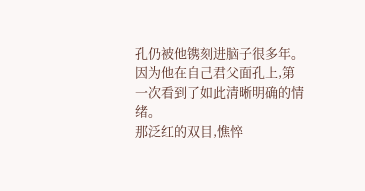孔仍被他镌刻进脑子很多年。
因为他在自己君父面孔上,第一次看到了如此清晰明确的情绪。
那泛红的双目,憔悴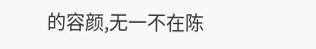的容颜,无一不在陈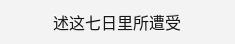述这七日里所遭受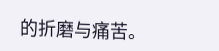的折磨与痛苦。